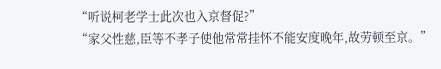“听说柯老学士此次也入京督促?”
“家父性慈,臣等不孝子使他常常挂怀不能安度晚年,故劳顿至京。”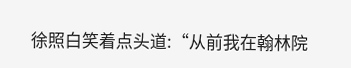徐照白笑着点头道:“从前我在翰林院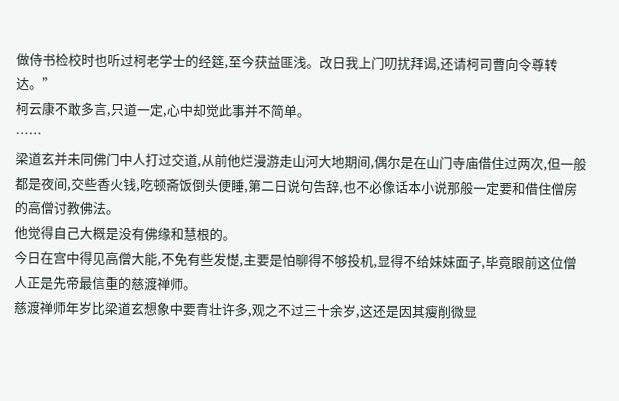做侍书检校时也听过柯老学士的经筵,至今获益匪浅。改日我上门叨扰拜谒,还请柯司曹向令尊转达。”
柯云康不敢多言,只道一定,心中却觉此事并不简单。
……
梁道玄并未同佛门中人打过交道,从前他烂漫游走山河大地期间,偶尔是在山门寺庙借住过两次,但一般都是夜间,交些香火钱,吃顿斋饭倒头便睡,第二日说句告辞,也不必像话本小说那般一定要和借住僧房的高僧讨教佛法。
他觉得自己大概是没有佛缘和慧根的。
今日在宫中得见高僧大能,不免有些发憷,主要是怕聊得不够投机,显得不给妹妹面子,毕竟眼前这位僧人正是先帝最信重的慈渡禅师。
慈渡禅师年岁比梁道玄想象中要青壮许多,观之不过三十余岁,这还是因其瘦削微显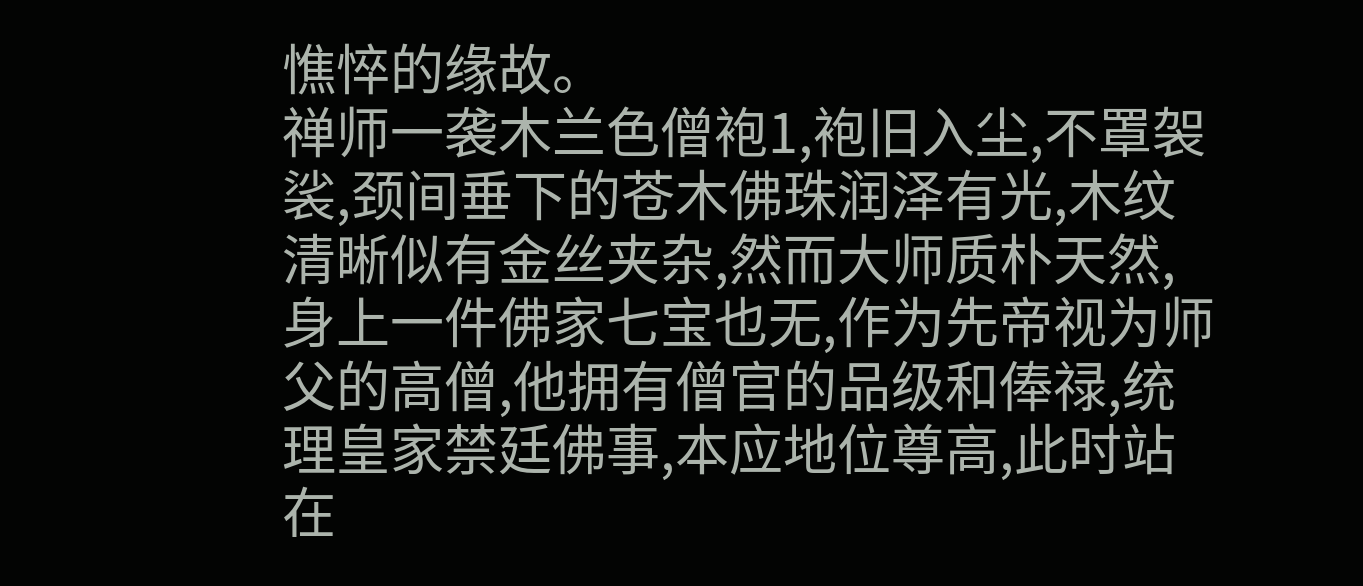憔悴的缘故。
禅师一袭木兰色僧袍1,袍旧入尘,不罩袈裟,颈间垂下的苍木佛珠润泽有光,木纹清晰似有金丝夹杂,然而大师质朴天然,身上一件佛家七宝也无,作为先帝视为师父的高僧,他拥有僧官的品级和俸禄,统理皇家禁廷佛事,本应地位尊高,此时站在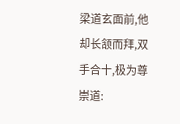梁道玄面前,他却长颔而拜,双手合十,极为尊崇道: